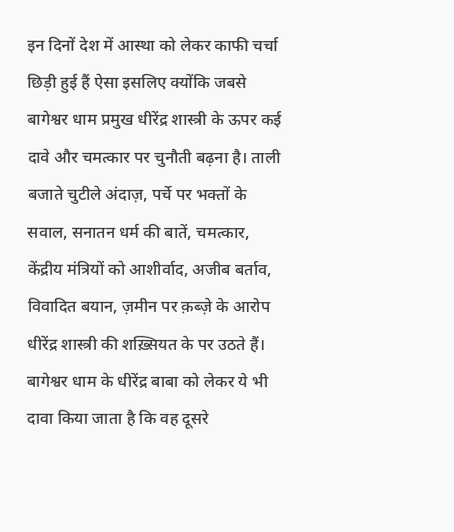इन दिनों देश में आस्था को लेकर काफी चर्चा छिड़ी हुई हैं ऐसा इसलिए क्योंकि जबसे बागेश्वर धाम प्रमुख धीरेंद्र शास्त्री के ऊपर कई दावे और चमत्कार पर चुनौती बढ़ना है। ताली बजाते चुटीले अंदाज़, पर्चे पर भक्तों के सवाल, सनातन धर्म की बातें, चमत्कार, केंद्रीय मंत्रियों को आशीर्वाद, अजीब बर्ताव, विवादित बयान, ज़मीन पर क़ब्ज़े के आरोप धीरेंद्र शास्त्री की शख़्सियत के पर उठते हैं।
बागेश्वर धाम के धीरेंद्र बाबा को लेकर ये भी दावा किया जाता है कि वह दूसरे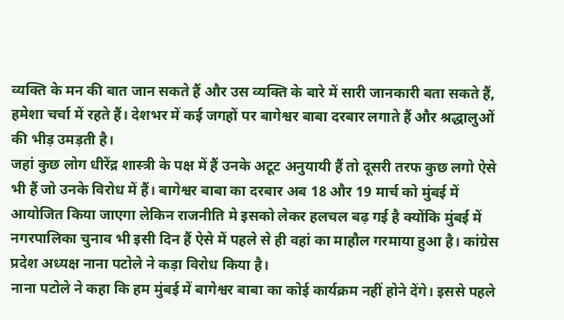व्यक्ति के मन की बात जान सकते हैं और उस व्यक्ति के बारे में सारी जानकारी बता सकते हैं, हमेशा चर्चा में रहते हैं। देशभर में कई जगहों पर बागेश्वर बाबा दरबार लगाते हैं और श्रद्धालुओं की भीड़ उमड़ती है।
जहां कुछ लोग धीरेंद्र शास्त्री के पक्ष में हैं उनके अटूट अनुयायी हैं तो दूसरी तरफ कुछ लगो ऐसे भी हैं जो उनके विरोध में हैं। बागेश्वर बाबा का दरबार अब 18 और 19 मार्च को मुंबई में आयोजित किया जाएगा लेकिन राजनीति मे इसको लेकर हलचल बढ़ गई है क्योंकि मुंबई में नगरपालिका चुनाव भी इसी दिन हैं ऐसे में पहले से ही वहां का माहौल गरमाया हुआ है। कांग्रेस प्रदेश अध्यक्ष नाना पटोले ने कड़ा विरोध किया है।
नाना पटोले ने कहा कि हम मुंबई में बागेश्वर बाबा का कोई कार्यक्रम नहीं होने देंगे। इससे पहले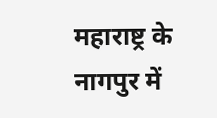महाराष्ट्र के नागपुर में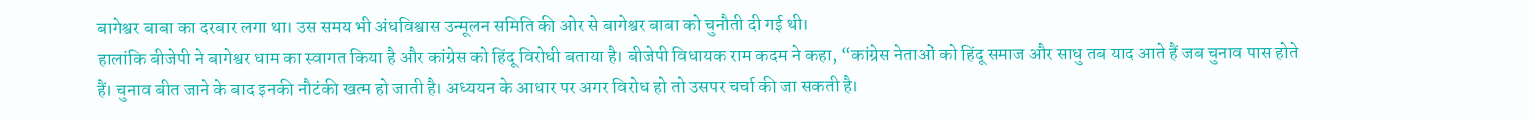बागेश्वर बाबा का दरबार लगा था। उस समय भी अंधविश्वास उन्मूलन समिति की ओर से बागेश्वर बाबा को चुनौती दी गई थी।
हालांकि बीजेपी ने बागेश्वर धाम का स्वागत किया है और कांग्रेस को हिंदू विरोधी बताया है। बीजेपी विधायक राम कदम ने कहा, “कांग्रेस नेताओं को हिंदू समाज और साधु तब याद आते हैं जब चुनाव पास होते हैं। चुनाव बीत जाने के बाद इनकी नौटंकी खत्म हो जाती है। अध्ययन के आधार पर अगर विरोध हो तो उसपर चर्चा की जा सकती है।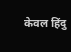केवल हिंदु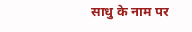साधु के नाम पर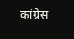कांग्रेस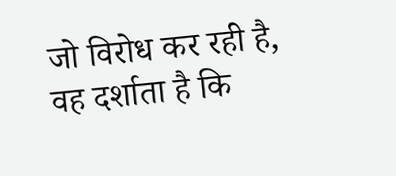जो विरोध कर रही है, वह दर्शाता है कि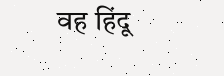वह हिंदू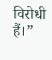विरोधी हैं।”